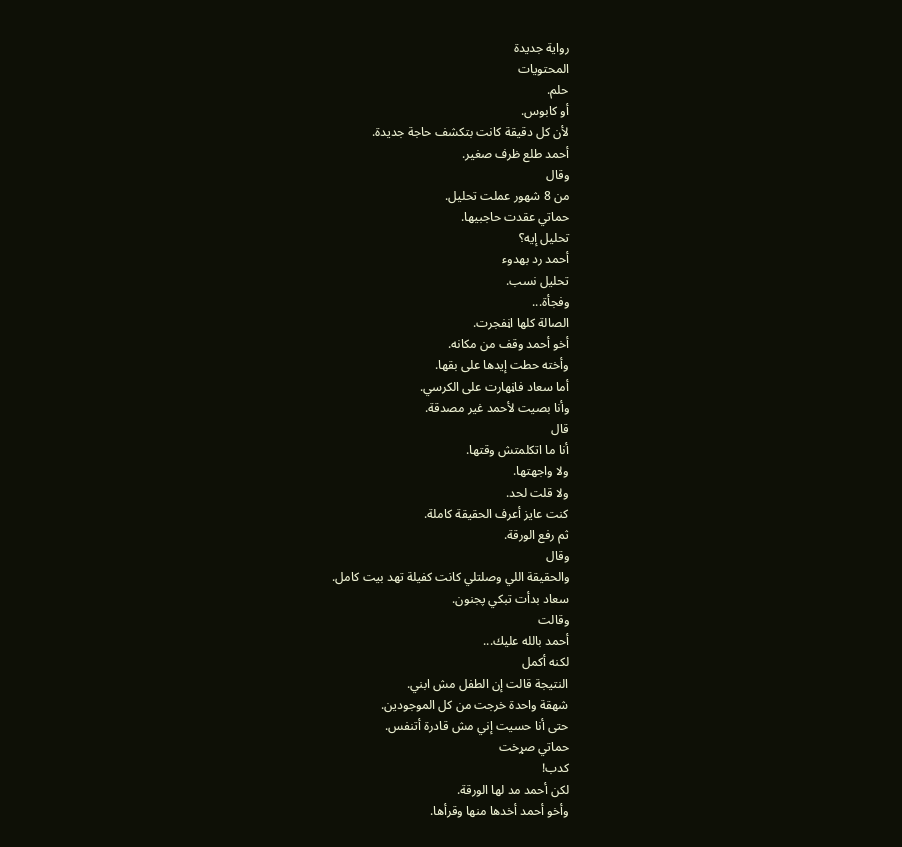رواية جديدة
المحتويات
حلم.
أو كابوس.
لأن كل دقيقة كانت بتكشف حاجة جديدة.
أحمد طلع ظرف صغير.
وقال
من 8 شهور عملت تحليل.
حماتي عقدت حاجبيها.
تحليل إيه؟
أحمد رد بهدوء
تحليل نسب.
وفجأة...
الصالة كلها اڼفجرت.
أخو أحمد وقف من مكانه.
وأخته حطت إيدها على بقها.
أما سعاد فاڼهارت على الكرسي.
وأنا بصيت لأحمد غير مصدقة.
قال
أنا ما اتكلمتش وقتها.
ولا واجهتها.
ولا قلت لحد.
كنت عايز أعرف الحقيقة كاملة.
ثم رفع الورقة.
وقال
والحقيقة اللي وصلتلي كانت كفيلة تهد بيت كامل.
سعاد بدأت تبكي پجنون.
وقالت
أحمد بالله عليك...
لكنه أكمل
النتيجة قالت إن الطفل مش ابني.
شهقة واحدة خرجت من كل الموجودين.
حتى أنا حسيت إني مش قادرة أتنفس.
حماتي صړخت
كدب!
لكن أحمد مد لها الورقة.
وأخو أحمد أخدها منها وقرأها.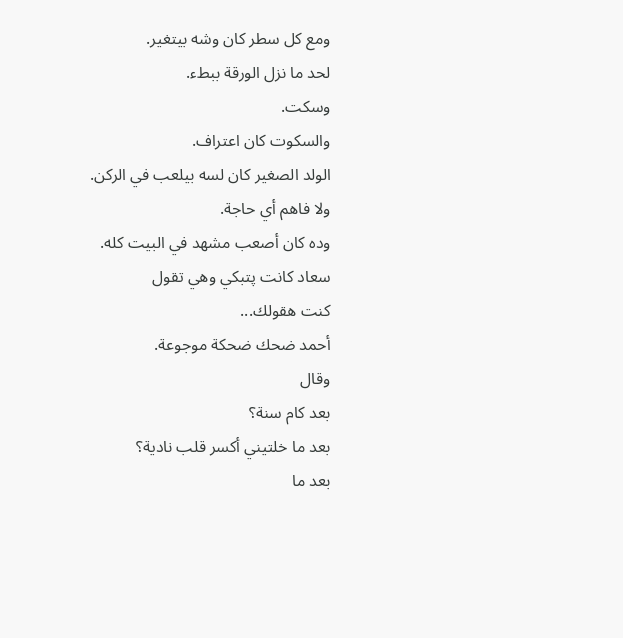ومع كل سطر كان وشه بيتغير.
لحد ما نزل الورقة ببطء.
وسكت.
والسكوت كان اعتراف.
الولد الصغير كان لسه بيلعب في الركن.
ولا فاهم أي حاجة.
وده كان أصعب مشهد في البيت كله.
سعاد كانت پتبكي وهي تقول
كنت هقولك...
أحمد ضحك ضحكة موجوعة.
وقال
بعد كام سنة؟
بعد ما خلتيني أكسر قلب نادية؟
بعد ما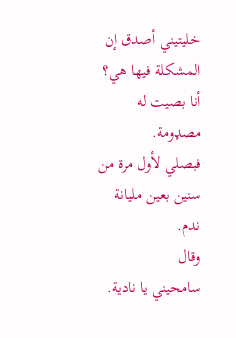خليتيني أصدق إن المشكلة فيها هي؟
أنا بصيت له مصډومة.
فبصلي لأول مرة من سنين بعين مليانة ندم.
وقال
سامحيني يا نادية.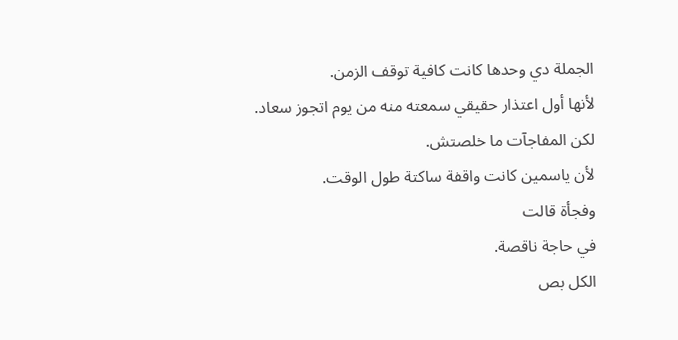الجملة دي وحدها كانت كافية توقف الزمن.
لأنها أول اعتذار حقيقي سمعته منه من يوم اتجوز سعاد.
لكن المفاجآت ما خلصتش.
لأن ياسمين كانت واقفة ساكتة طول الوقت.
وفجأة قالت
في حاجة ناقصة.
الكل بص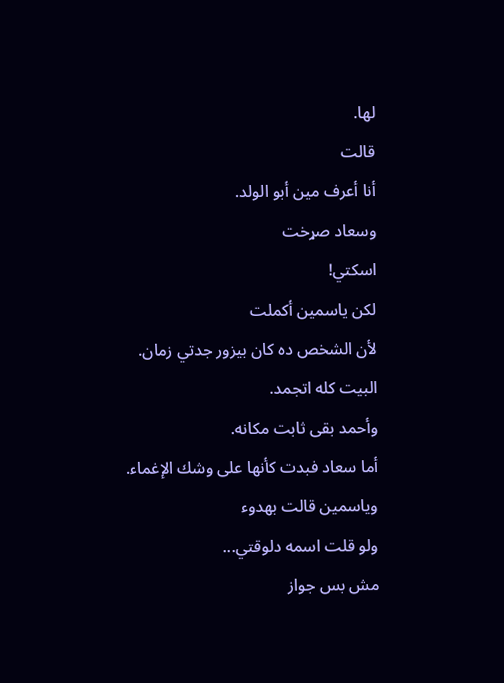لها.
قالت
أنا أعرف مين أبو الولد.
وسعاد صړخت
اسكتي!
لكن ياسمين أكملت
لأن الشخص ده كان بيزور جدتي زمان.
البيت كله اتجمد.
وأحمد بقى ثابت مكانه.
أما سعاد فبدت كأنها على وشك الإغماء.
وياسمين قالت بهدوء
ولو قلت اسمه دلوقتي...
مش بس جواز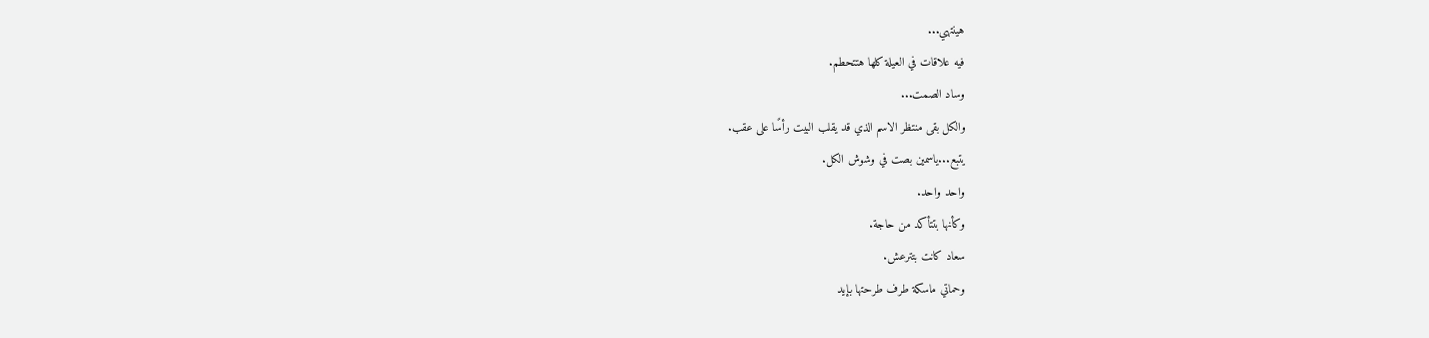هينتهي...
فيه علاقات في العيلة كلها هتتحطم.
وساد الصمت...
والكل بقى منتظر الاسم الذي قد يقلب البيت رأسًا على عقب.
يتبع...ياسمين بصت في وشوش الكل.
واحد واحد.
وكأنها بتتأكد من حاجة.
سعاد كانت بتترعش.
وحماتي ماسكة طرف طرحتها بإيد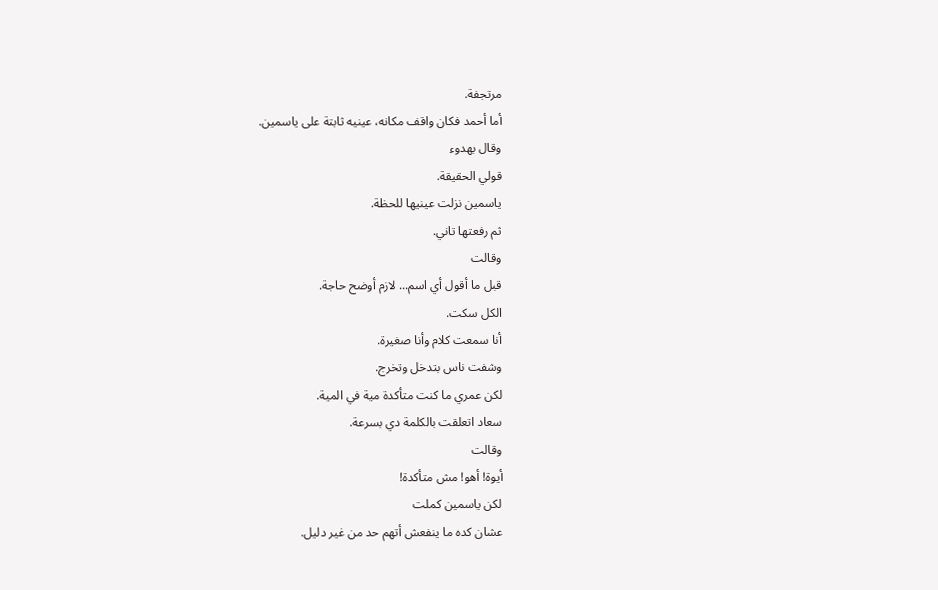مرتجفة.
أما أحمد فكان واقف مكانه، عينيه ثابتة على ياسمين.
وقال بهدوء
قولي الحقيقة.
ياسمين نزلت عينيها للحظة.
ثم رفعتها تاني.
وقالت
قبل ما أقول أي اسم... لازم أوضح حاجة.
الكل سكت.
أنا سمعت كلام وأنا صغيرة.
وشفت ناس بتدخل وتخرج.
لكن عمري ما كنت متأكدة مية في المية.
سعاد اتعلقت بالكلمة دي بسرعة.
وقالت
أيوة! أهو! مش متأكدة!
لكن ياسمين كملت
عشان كده ما ينفعش أتهم حد من غير دليل.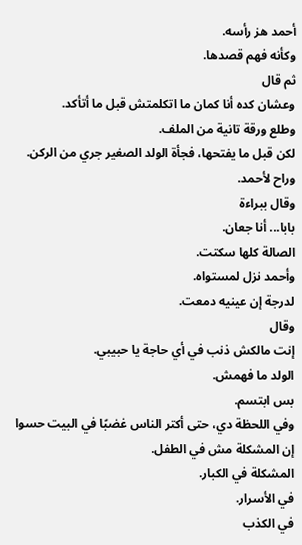أحمد هز رأسه.
وكأنه فهم قصدها.
ثم قال
وعشان كده أنا كمان ما اتكلمتش قبل ما أتأكد.
وطلع ورقة تانية من الملف.
لكن قبل ما يفتحها، فجأة الولد الصغير جري من الركن.
وراح لأحمد.
وقال ببراءة
بابا... أنا جعان.
الصالة كلها سكتت.
وأحمد نزل لمستواه.
لدرجة إن عينيه دمعت.
وقال
إنت مالكش ذنب في أي حاجة يا حبيبي.
الولد ما فهمش.
بس ابتسم.
وفي اللحظة دي، حتى أكتر الناس غضبًا في البيت حسوا إن المشكلة مش في الطفل.
المشكلة في الكبار.
في الأسرار.
في الكذب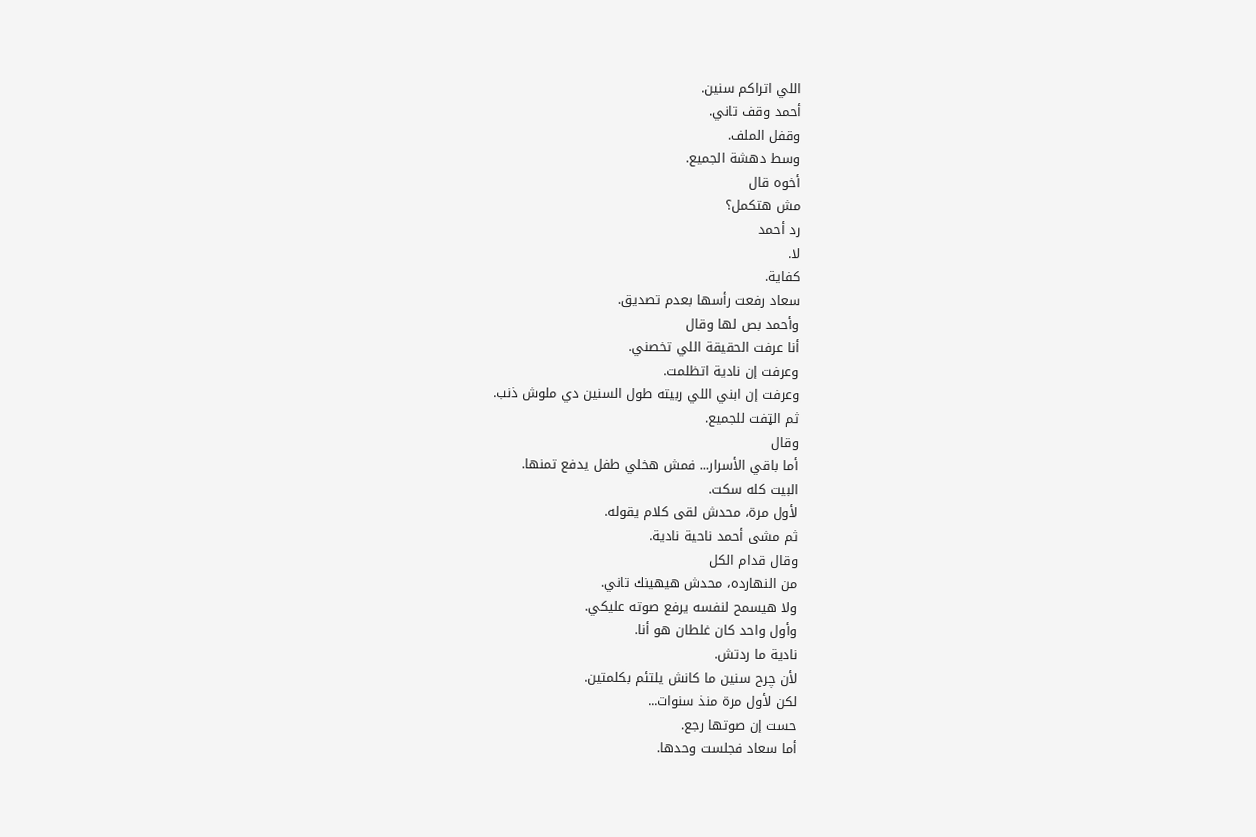اللي اتراكم سنين.
أحمد وقف تاني.
وقفل الملف.
وسط دهشة الجميع.
أخوه قال
مش هتكمل؟
رد أحمد
لا.
كفاية.
سعاد رفعت رأسها بعدم تصديق.
وأحمد بص لها وقال
أنا عرفت الحقيقة اللي تخصني.
وعرفت إن نادية اتظلمت.
وعرفت إن ابني اللي ربيته طول السنين دي ملوش ذنب.
ثم الټفت للجميع.
وقال
أما باقي الأسرار... فمش هخلي طفل يدفع تمنها.
البيت كله سكت.
لأول مرة، محدش لقى كلام يقوله.
ثم مشى أحمد ناحية نادية.
وقال قدام الكل
من النهارده، محدش هيهينك تاني.
ولا هيسمح لنفسه يرفع صوته عليكي.
وأول واحد كان غلطان هو أنا.
نادية ما ردتش.
لأن چرح سنين ما كانش يلتئم بكلمتين.
لكن لأول مرة منذ سنوات...
حست إن صوتها رجع.
أما سعاد فجلست وحدها.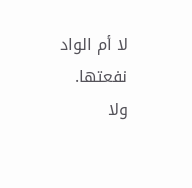لا أم الواد نفعتها.
ولا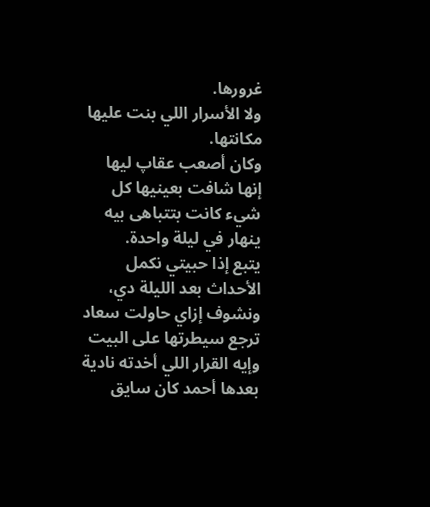غرورها.
ولا الأسرار اللي بنت عليها مكانتها.
وكان أصعب عقاپ ليها إنها شافت بعينيها كل شيء كانت بتتباهى بيه ينهار في ليلة واحدة.
يتبع إذا حبيتي نكمل الأحداث بعد الليلة دي، ونشوف إزاي حاولت سعاد ترجع سيطرتها على البيت وإيه القرار اللي أخدته نادية بعدها أحمد كان سايق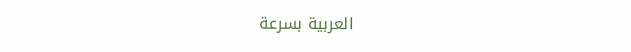العربية بسرعة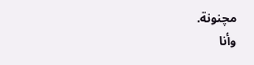مچنونة.
وأنا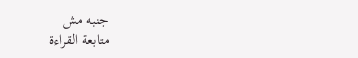جنبه مش
متابعة القراءة